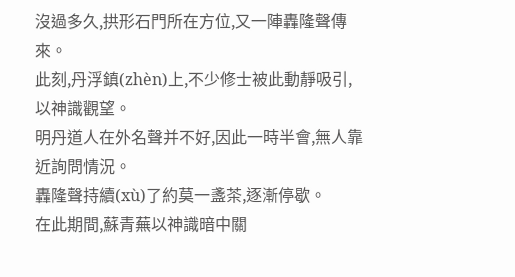沒過多久,拱形石門所在方位,又一陣轟隆聲傳來。
此刻,丹浮鎮(zhèn)上,不少修士被此動靜吸引,以神識觀望。
明丹道人在外名聲并不好,因此一時半會,無人靠近詢問情況。
轟隆聲持續(xù)了約莫一盞茶,逐漸停歇。
在此期間,蘇青蕪以神識暗中關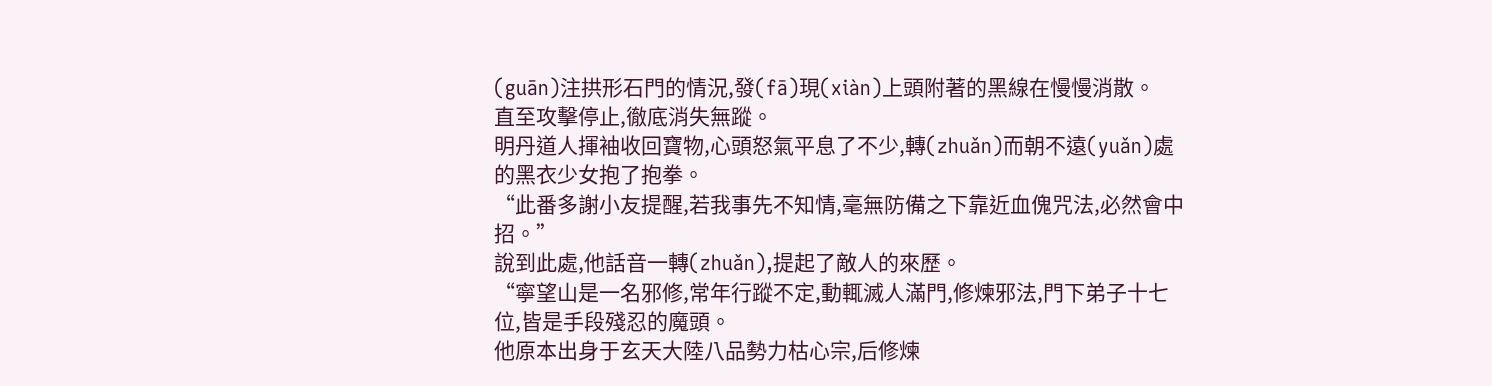(guān)注拱形石門的情況,發(fā)現(xiàn)上頭附著的黑線在慢慢消散。
直至攻擊停止,徹底消失無蹤。
明丹道人揮袖收回寶物,心頭怒氣平息了不少,轉(zhuǎn)而朝不遠(yuǎn)處的黑衣少女抱了抱拳。
“此番多謝小友提醒,若我事先不知情,毫無防備之下靠近血傀咒法,必然會中招。”
說到此處,他話音一轉(zhuǎn),提起了敵人的來歷。
“寧望山是一名邪修,常年行蹤不定,動輒滅人滿門,修煉邪法,門下弟子十七位,皆是手段殘忍的魔頭。
他原本出身于玄天大陸八品勢力枯心宗,后修煉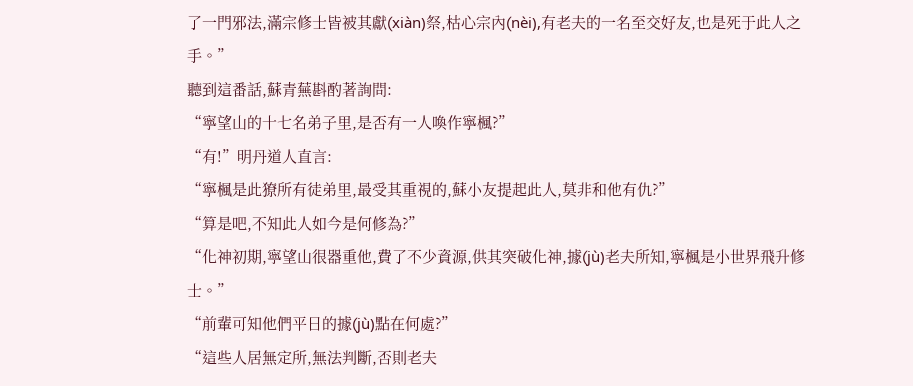了一門邪法,滿宗修士皆被其獻(xiàn)祭,枯心宗內(nèi),有老夫的一名至交好友,也是死于此人之手。”
聽到這番話,蘇青蕪斟酌著詢問:
“寧望山的十七名弟子里,是否有一人喚作寧楓?”
“有!”明丹道人直言:
“寧楓是此獠所有徒弟里,最受其重視的,蘇小友提起此人,莫非和他有仇?”
“算是吧,不知此人如今是何修為?”
“化神初期,寧望山很器重他,費了不少資源,供其突破化神,據(jù)老夫所知,寧楓是小世界飛升修士。”
“前輩可知他們平日的據(jù)點在何處?”
“這些人居無定所,無法判斷,否則老夫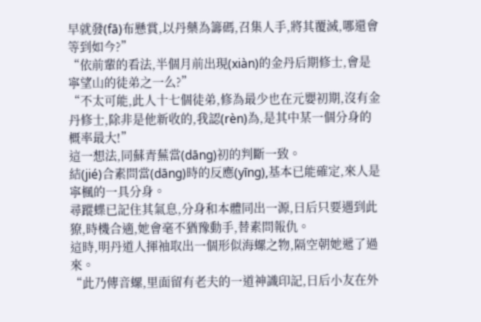早就發(fā)布懸賞,以丹藥為籌碼,召集人手,將其覆滅,哪還會等到如今?”
“依前輩的看法,半個月前出現(xiàn)的金丹后期修士,會是寧望山的徒弟之一么?”
“不太可能,此人十七個徒弟,修為最少也在元嬰初期,沒有金丹修士,除非是他新收的,我認(rèn)為,是其中某一個分身的概率最大!”
這一想法,同蘇青蕪當(dāng)初的判斷一致。
結(jié)合素問當(dāng)時的反應(yīng),基本已能確定,來人是寧楓的一具分身。
尋蹤蝶已記住其氣息,分身和本體同出一源,日后只要遇到此獠,時機合適,她會毫不猶豫動手,替素問報仇。
這時,明丹道人揮袖取出一個形似海螺之物,隔空朝她遞了過來。
“此乃傳音螺,里面留有老夫的一道神識印記,日后小友在外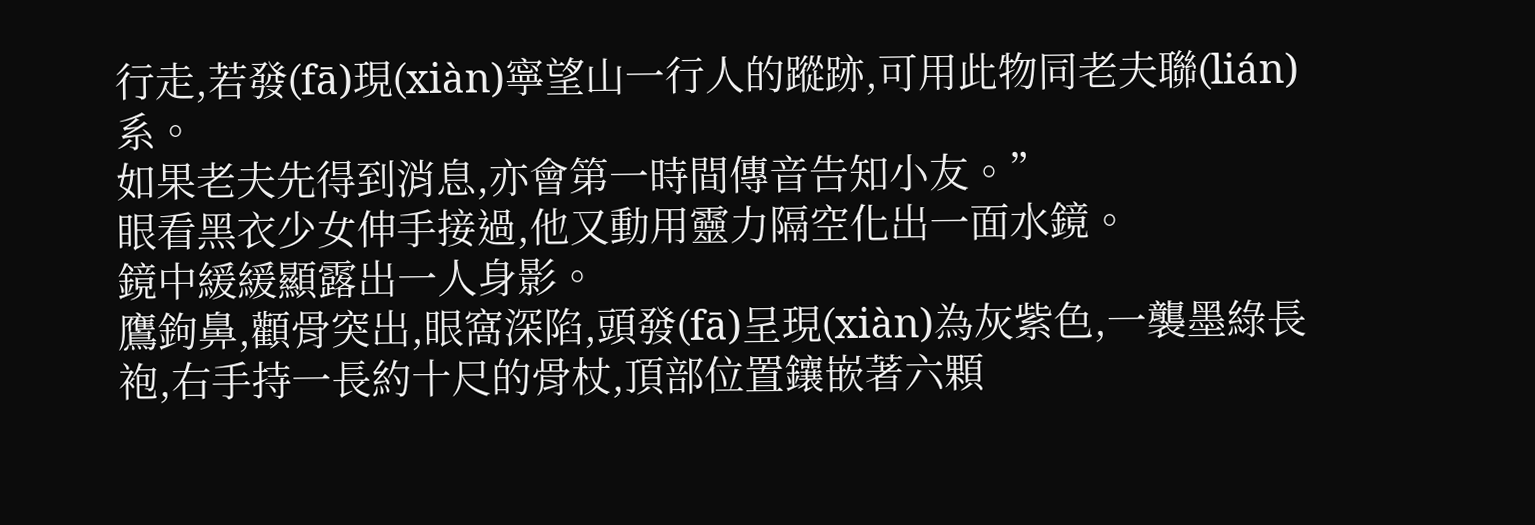行走,若發(fā)現(xiàn)寧望山一行人的蹤跡,可用此物同老夫聯(lián)系。
如果老夫先得到消息,亦會第一時間傳音告知小友。”
眼看黑衣少女伸手接過,他又動用靈力隔空化出一面水鏡。
鏡中緩緩顯露出一人身影。
鷹鉤鼻,顴骨突出,眼窩深陷,頭發(fā)呈現(xiàn)為灰紫色,一襲墨綠長袍,右手持一長約十尺的骨杖,頂部位置鑲嵌著六顆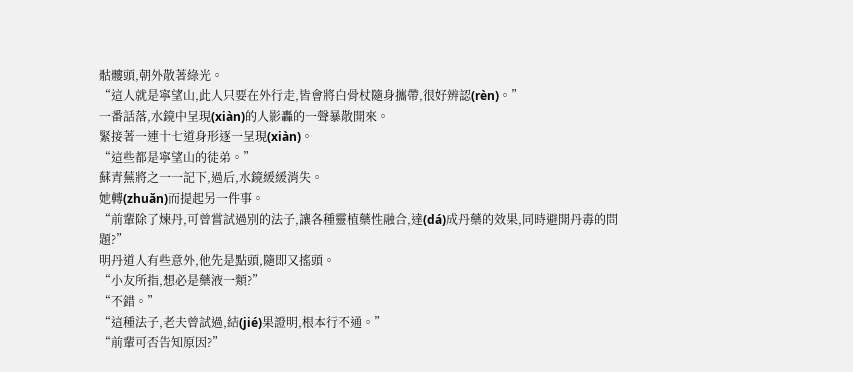骷髏頭,朝外散著綠光。
“這人就是寧望山,此人只要在外行走,皆會將白骨杖隨身攜帶,很好辨認(rèn)。”
一番話落,水鏡中呈現(xiàn)的人影轟的一聲暴散開來。
緊接著一連十七道身形逐一呈現(xiàn)。
“這些都是寧望山的徒弟。”
蘇青蕪將之一一記下,過后,水鏡緩緩消失。
她轉(zhuǎn)而提起另一件事。
“前輩除了煉丹,可曾嘗試過別的法子,讓各種靈植藥性融合,達(dá)成丹藥的效果,同時避開丹毒的問題?”
明丹道人有些意外,他先是點頭,隨即又搖頭。
“小友所指,想必是藥液一類?”
“不錯。”
“這種法子,老夫曾試過,結(jié)果證明,根本行不通。”
“前輩可否告知原因?”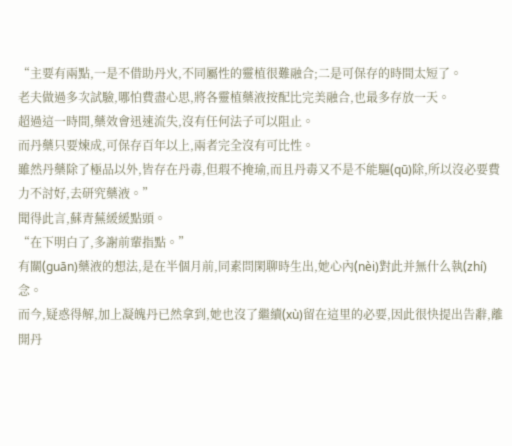“主要有兩點,一是不借助丹火,不同屬性的靈植很難融合;二是可保存的時間太短了。
老夫做過多次試驗,哪怕費盡心思,將各靈植藥液按配比完美融合,也最多存放一天。
超過這一時間,藥效會迅速流失,沒有任何法子可以阻止。
而丹藥只要煉成,可保存百年以上,兩者完全沒有可比性。
雖然丹藥除了極品以外,皆存在丹毒,但瑕不掩瑜,而且丹毒又不是不能驅(qū)除,所以沒必要費力不討好,去研究藥液。”
聞得此言,蘇青蕪緩緩點頭。
“在下明白了,多謝前輩指點。”
有關(guān)藥液的想法,是在半個月前,同素問閑聊時生出,她心內(nèi)對此并無什么執(zhí)念。
而今,疑惑得解,加上凝魄丹已然拿到,她也沒了繼續(xù)留在這里的必要,因此很快提出告辭,離開丹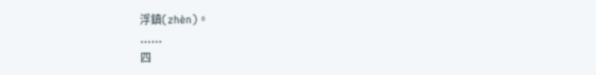浮鎮(zhèn)。
……
四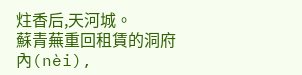炷香后,天河城。
蘇青蕪重回租賃的洞府內(nèi),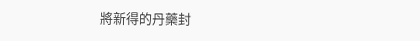將新得的丹藥封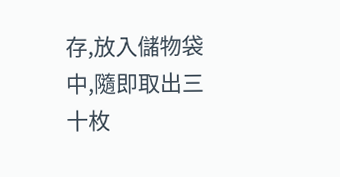存,放入儲物袋中,隨即取出三十枚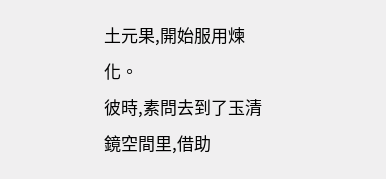土元果,開始服用煉化。
彼時,素問去到了玉清鏡空間里,借助